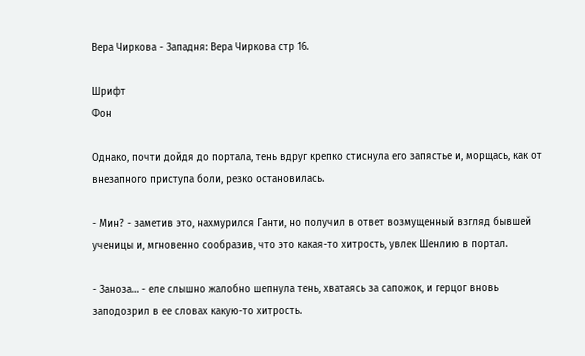Вера Чиркова - Западня: Вера Чиркова стр 16.

Шрифт
Фон

Однако, почти дойдя до портала, тень вдруг крепко стиснула его запястье и, морщась, как от внезапного приступа боли, резко остановилась.

- Мин? - заметив это, нахмурился Ганти, но получил в ответ возмущенный взгляд бывшей ученицы и, мгновенно сообразив, что это какая-то хитрость, увлек Шенлию в портал.

- Заноза… - еле слышно жалобно шепнула тень, хватаясь за сапожок, и герцог вновь заподозрил в ее словах какую-то хитрость.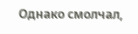Однако смолчал,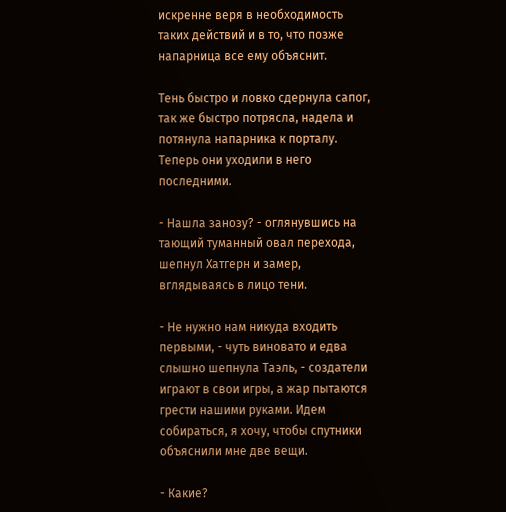искренне веря в необходимость таких действий и в то, что позже напарница все ему объяснит.

Тень быстро и ловко сдернула сапог, так же быстро потрясла, надела и потянула напарника к порталу. Теперь они уходили в него последними.

- Нашла занозу? - оглянувшись на тающий туманный овал перехода, шепнул Хатгерн и замер, вглядываясь в лицо тени.

- Не нужно нам никуда входить первыми, - чуть виновато и едва слышно шепнула Таэль, - создатели играют в свои игры, а жар пытаются грести нашими руками. Идем собираться, я хочу, чтобы спутники объяснили мне две вещи.

- Какие?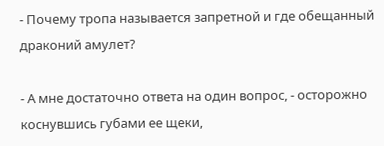- Почему тропа называется запретной и где обещанный драконий амулет?

- А мне достаточно ответа на один вопрос, - осторожно коснувшись губами ее щеки,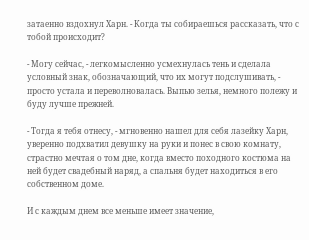затаенно вздохнул Харн. - Когда ты собираешься рассказать, что с тобой происходит?

- Могу сейчас, - легкомысленно усмехнулась тень и сделала условный знак, обозначающий, что их могут подслушивать, - просто устала и переволновалась. Выпью зелья, немного полежу и буду лучше прежней.

- Тогда я тебя отнесу, - мгновенно нашел для себя лазейку Харн, уверенно подхватил девушку на руки и понес в свою комнату, страстно мечтая о том дне, когда вместо походного костюма на ней будет свадебный наряд, а спальня будет находиться в его собственном доме.

И с каждым днем все меньше имеет значение,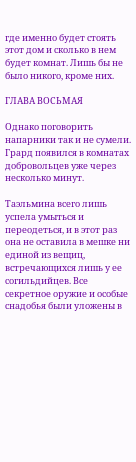где именно будет стоять этот дом и сколько в нем будет комнат. Лишь бы не было никого, кроме них.

ГЛАВА ВОСЬМАЯ

Однако поговорить напарники так и не сумели. Грард появился в комнатах добровольцев уже через несколько минут.

Таэльмина всего лишь успела умыться и переодеться, и в этот раз она не оставила в мешке ни единой из вещиц, встречающихся лишь у ее согильдийцев. Все секретное оружие и особые снадобья были уложены в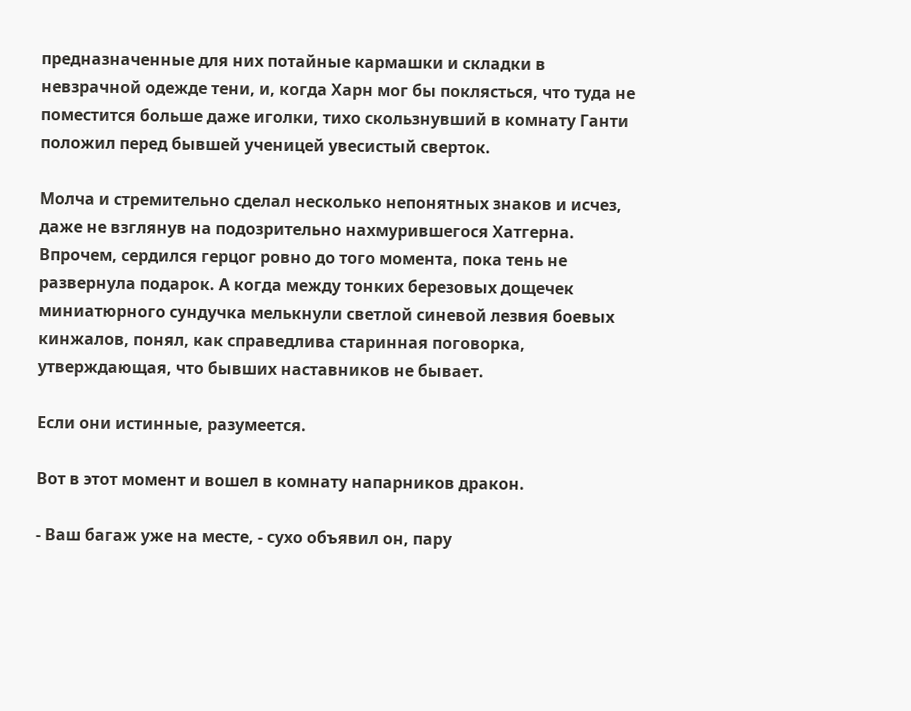предназначенные для них потайные кармашки и складки в невзрачной одежде тени, и, когда Харн мог бы поклясться, что туда не поместится больше даже иголки, тихо скользнувший в комнату Ганти положил перед бывшей ученицей увесистый сверток.

Молча и стремительно сделал несколько непонятных знаков и исчез, даже не взглянув на подозрительно нахмурившегося Хатгерна. Впрочем, сердился герцог ровно до того момента, пока тень не развернула подарок. А когда между тонких березовых дощечек миниатюрного сундучка мелькнули светлой синевой лезвия боевых кинжалов, понял, как справедлива старинная поговорка, утверждающая, что бывших наставников не бывает.

Если они истинные, разумеется.

Вот в этот момент и вошел в комнату напарников дракон.

- Ваш багаж уже на месте, - сухо объявил он, пару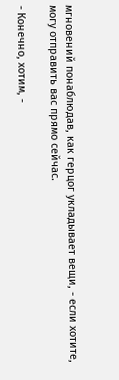мгновений понаблюдав, как герцог укладывает вещи, - если хотите, могу отправить вас прямо сейчас.

- Конечно, хотим, -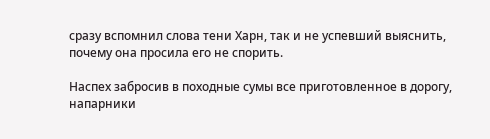сразу вспомнил слова тени Харн, так и не успевший выяснить, почему она просила его не спорить.

Наспех забросив в походные сумы все приготовленное в дорогу, напарники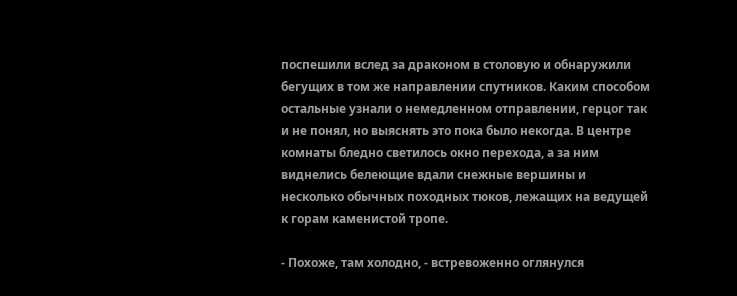поспешили вслед за драконом в столовую и обнаружили бегущих в том же направлении спутников. Каким способом остальные узнали о немедленном отправлении, герцог так и не понял, но выяснять это пока было некогда. В центре комнаты бледно светилось окно перехода, а за ним виднелись белеющие вдали снежные вершины и несколько обычных походных тюков, лежащих на ведущей к горам каменистой тропе.

- Похоже, там холодно, - встревоженно оглянулся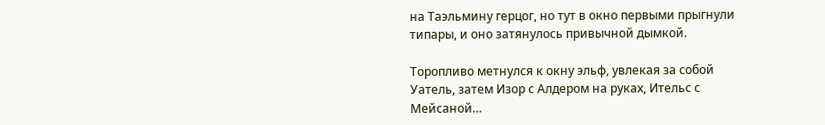на Таэльмину герцог, но тут в окно первыми прыгнули типары, и оно затянулось привычной дымкой.

Торопливо метнулся к окну эльф, увлекая за собой Уатель, затем Изор с Алдером на руках, Ительс с Мейсаной…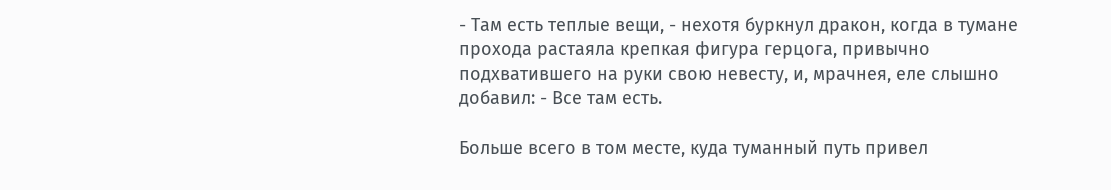- Там есть теплые вещи, - нехотя буркнул дракон, когда в тумане прохода растаяла крепкая фигура герцога, привычно подхватившего на руки свою невесту, и, мрачнея, еле слышно добавил: - Все там есть.

Больше всего в том месте, куда туманный путь привел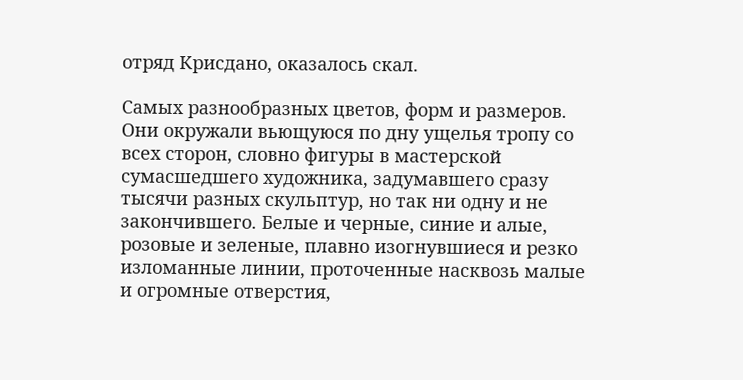отряд Крисдано, оказалось скал.

Самых разнообразных цветов, форм и размеров. Они окружали вьющуюся по дну ущелья тропу со всех сторон, словно фигуры в мастерской сумасшедшего художника, задумавшего сразу тысячи разных скульптур, но так ни одну и не закончившего. Белые и черные, синие и алые, розовые и зеленые, плавно изогнувшиеся и резко изломанные линии, проточенные насквозь малые и огромные отверстия,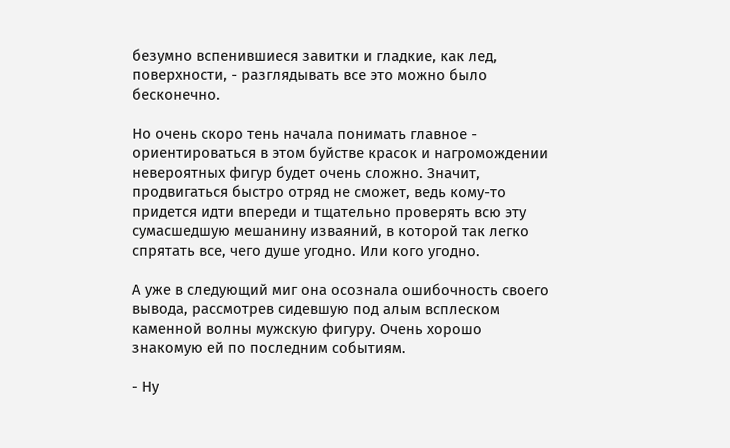безумно вспенившиеся завитки и гладкие, как лед, поверхности, - разглядывать все это можно было бесконечно.

Но очень скоро тень начала понимать главное - ориентироваться в этом буйстве красок и нагромождении невероятных фигур будет очень сложно. Значит, продвигаться быстро отряд не сможет, ведь кому-то придется идти впереди и тщательно проверять всю эту сумасшедшую мешанину изваяний, в которой так легко спрятать все, чего душе угодно. Или кого угодно.

А уже в следующий миг она осознала ошибочность своего вывода, рассмотрев сидевшую под алым всплеском каменной волны мужскую фигуру. Очень хорошо знакомую ей по последним событиям.

- Ну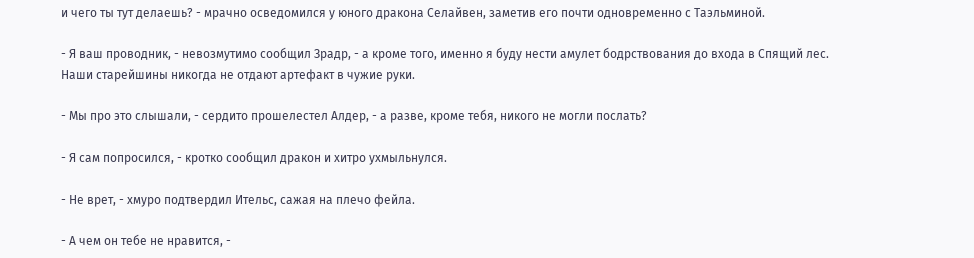и чего ты тут делаешь? - мрачно осведомился у юного дракона Селайвен, заметив его почти одновременно с Таэльминой.

- Я ваш проводник, - невозмутимо сообщил Зрадр, - а кроме того, именно я буду нести амулет бодрствования до входа в Спящий лес. Наши старейшины никогда не отдают артефакт в чужие руки.

- Мы про это слышали, - сердито прошелестел Алдер, - а разве, кроме тебя, никого не могли послать?

- Я сам попросился, - кротко сообщил дракон и хитро ухмыльнулся.

- Не врет, - хмуро подтвердил Ительс, сажая на плечо фейла.

- А чем он тебе не нравится, -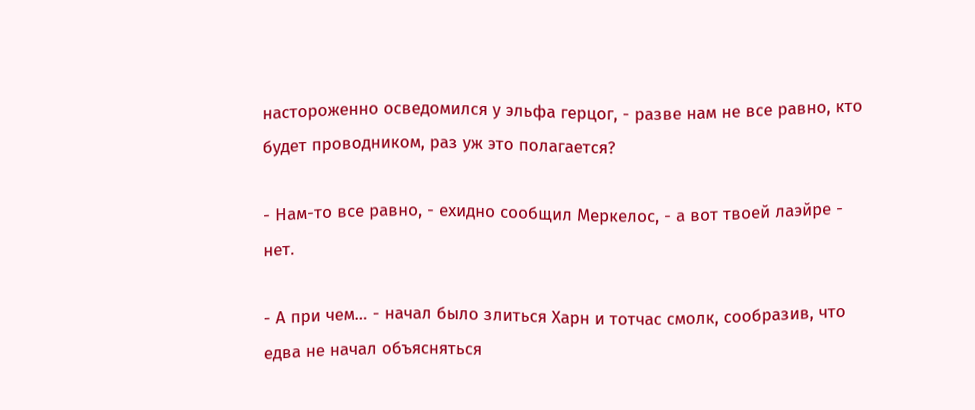настороженно осведомился у эльфа герцог, - разве нам не все равно, кто будет проводником, раз уж это полагается?

- Нам-то все равно, - ехидно сообщил Меркелос, - а вот твоей лаэйре - нет.

- А при чем… - начал было злиться Харн и тотчас смолк, сообразив, что едва не начал объясняться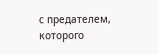с предателем, которого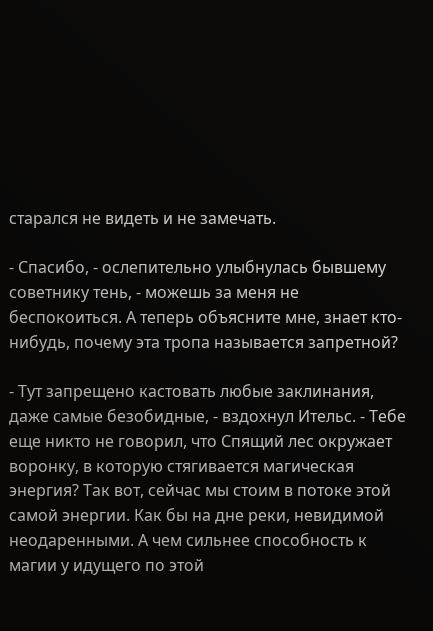старался не видеть и не замечать.

- Спасибо, - ослепительно улыбнулась бывшему советнику тень, - можешь за меня не беспокоиться. А теперь объясните мне, знает кто-нибудь, почему эта тропа называется запретной?

- Тут запрещено кастовать любые заклинания, даже самые безобидные, - вздохнул Ительс. - Тебе еще никто не говорил, что Спящий лес окружает воронку, в которую стягивается магическая энергия? Так вот, сейчас мы стоим в потоке этой самой энергии. Как бы на дне реки, невидимой неодаренными. А чем сильнее способность к магии у идущего по этой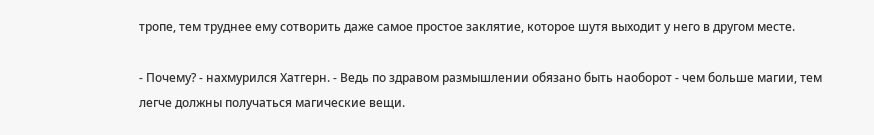тропе, тем труднее ему сотворить даже самое простое заклятие, которое шутя выходит у него в другом месте.

- Почему? - нахмурился Хатгерн. - Ведь по здравом размышлении обязано быть наоборот - чем больше магии, тем легче должны получаться магические вещи.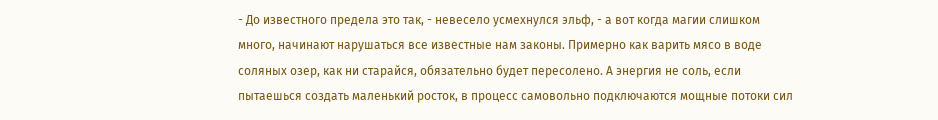- До известного предела это так, - невесело усмехнулся эльф, - а вот когда магии слишком много, начинают нарушаться все известные нам законы. Примерно как варить мясо в воде соляных озер, как ни старайся, обязательно будет пересолено. А энергия не соль, если пытаешься создать маленький росток, в процесс самовольно подключаются мощные потоки сил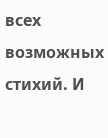всех возможных стихий. И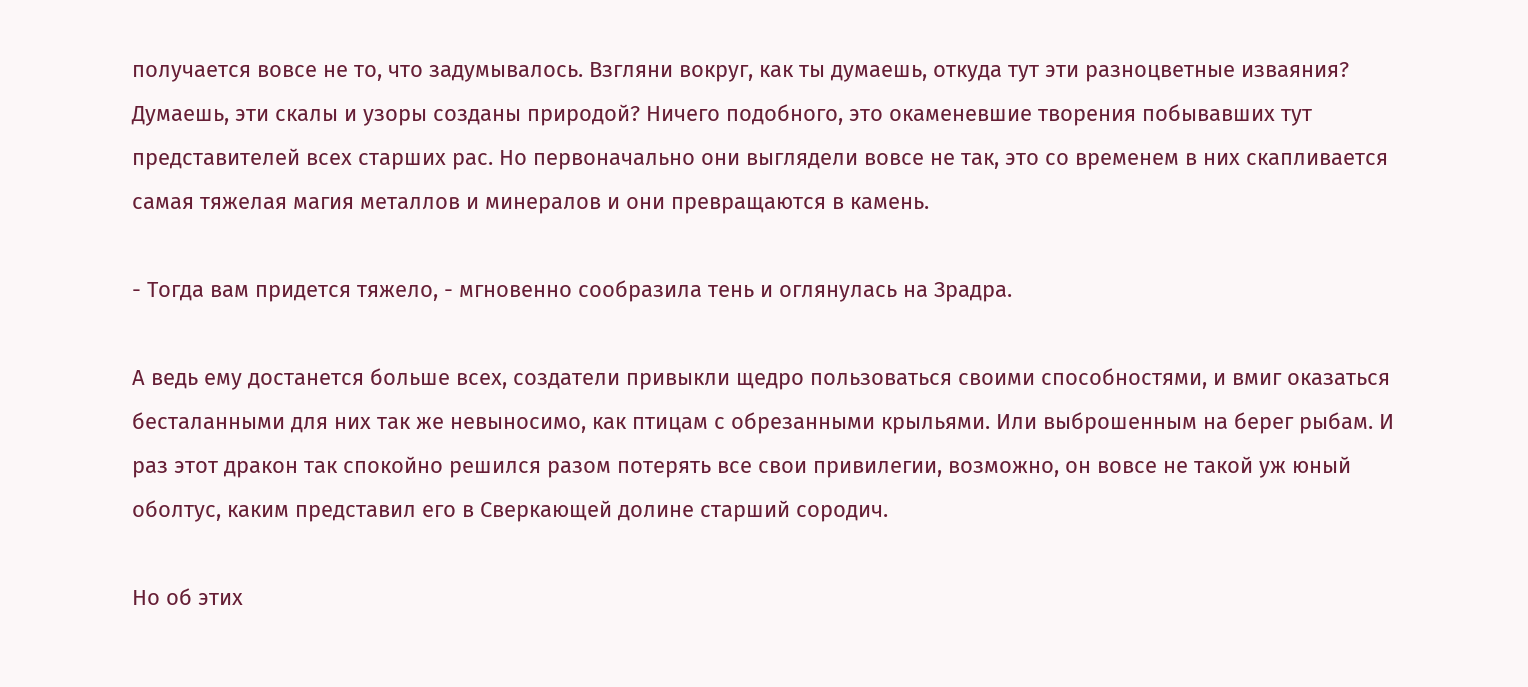получается вовсе не то, что задумывалось. Взгляни вокруг, как ты думаешь, откуда тут эти разноцветные изваяния? Думаешь, эти скалы и узоры созданы природой? Ничего подобного, это окаменевшие творения побывавших тут представителей всех старших рас. Но первоначально они выглядели вовсе не так, это со временем в них скапливается самая тяжелая магия металлов и минералов и они превращаются в камень.

- Тогда вам придется тяжело, - мгновенно сообразила тень и оглянулась на Зрадра.

А ведь ему достанется больше всех, создатели привыкли щедро пользоваться своими способностями, и вмиг оказаться бесталанными для них так же невыносимо, как птицам с обрезанными крыльями. Или выброшенным на берег рыбам. И раз этот дракон так спокойно решился разом потерять все свои привилегии, возможно, он вовсе не такой уж юный оболтус, каким представил его в Сверкающей долине старший сородич.

Но об этих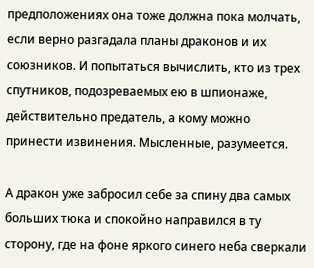предположениях она тоже должна пока молчать, если верно разгадала планы драконов и их союзников. И попытаться вычислить, кто из трех спутников, подозреваемых ею в шпионаже, действительно предатель, а кому можно принести извинения. Мысленные, разумеется.

А дракон уже забросил себе за спину два самых больших тюка и спокойно направился в ту сторону, где на фоне яркого синего неба сверкали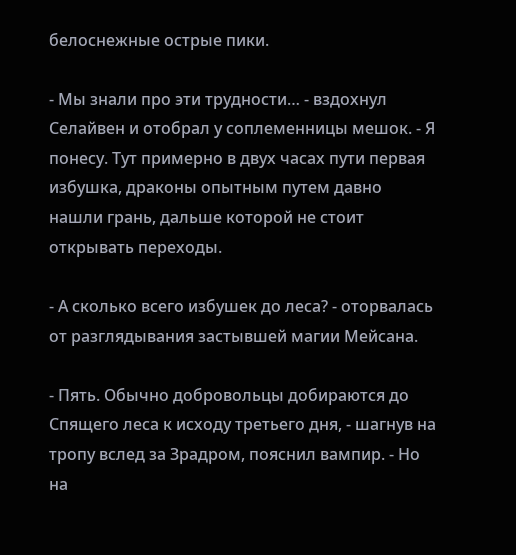белоснежные острые пики.

- Мы знали про эти трудности… - вздохнул Селайвен и отобрал у соплеменницы мешок. - Я понесу. Тут примерно в двух часах пути первая избушка, драконы опытным путем давно нашли грань, дальше которой не стоит открывать переходы.

- А сколько всего избушек до леса? - оторвалась от разглядывания застывшей магии Мейсана.

- Пять. Обычно добровольцы добираются до Спящего леса к исходу третьего дня, - шагнув на тропу вслед за Зрадром, пояснил вампир. - Но на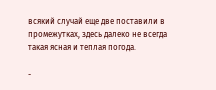всякий случай еще две поставили в промежутках, здесь далеко не всегда такая ясная и теплая погода.

-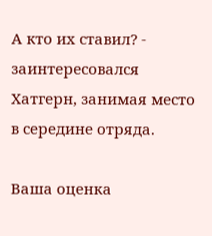А кто их ставил? - заинтересовался Хатгерн, занимая место в середине отряда.

Ваша оценка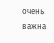очень важна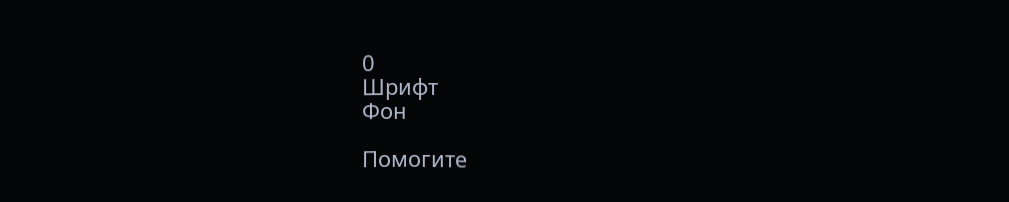0
Шрифт
Фон

Помогите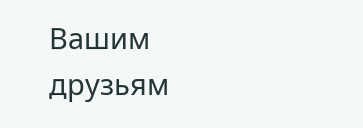Вашим друзьям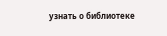узнать о библиотеке